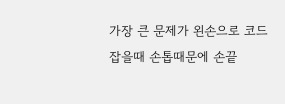가장 큰 문제가 왼손으로 코드 잡을때 손톱때문에 손끝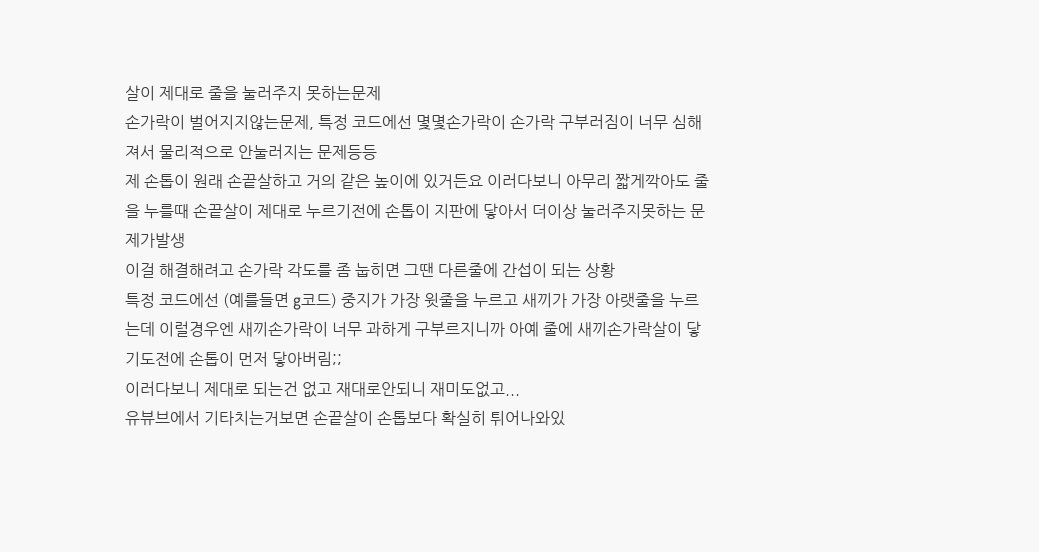살이 제대로 줄을 눌러주지 못하는문제
손가락이 벌어지지않는문제, 특정 코드에선 몇몇손가락이 손가락 구부러짐이 너무 심해져서 물리적으로 안눌러지는 문제등등
제 손톱이 원래 손끝살하고 거의 같은 높이에 있거든요 이러다보니 아무리 짧게깍아도 줄을 누를때 손끝살이 제대로 누르기전에 손톱이 지판에 닿아서 더이상 눌러주지못하는 문제가발생
이걸 해결해려고 손가락 각도를 좀 눕히면 그땐 다른줄에 간섭이 되는 상황
특정 코드에선 (예를들면 g코드) 중지가 가장 윗줄을 누르고 새끼가 가장 아랫줄을 누르는데 이럴경우엔 새끼손가락이 너무 과하게 구부르지니까 아예 줄에 새끼손가락살이 닿기도전에 손톱이 먼저 닿아버림;;
이러다보니 제대로 되는건 없고 재대로안되니 재미도없고...
유뷰브에서 기타치는거보면 손끝살이 손톱보다 확실히 튀어나와있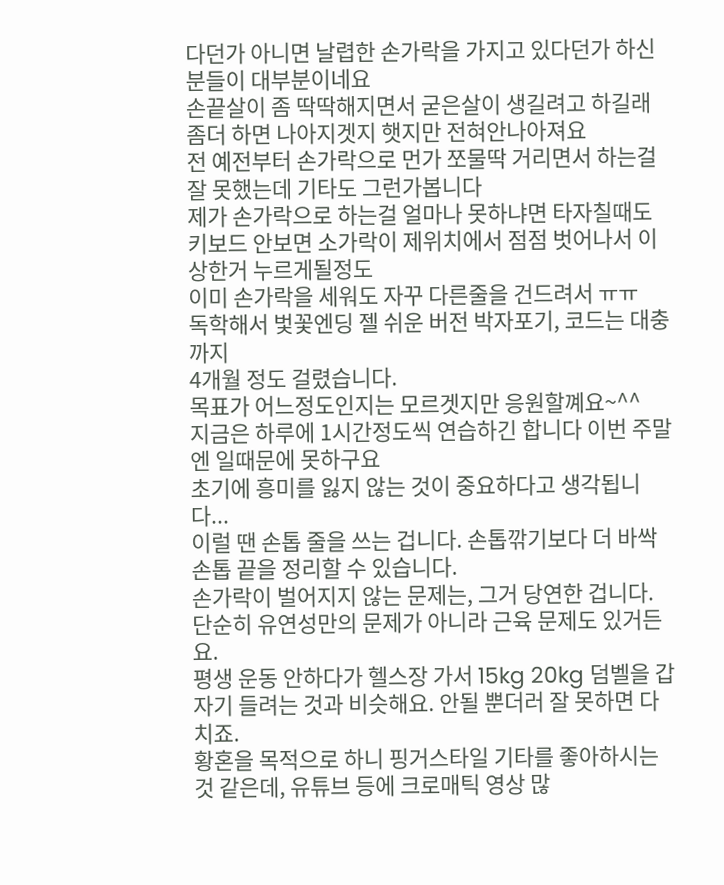다던가 아니면 날렵한 손가락을 가지고 있다던가 하신분들이 대부분이네요
손끝살이 좀 딱딱해지면서 굳은살이 생길려고 하길래 좀더 하면 나아지겟지 햇지만 전혀안나아져요
전 예전부터 손가락으로 먼가 쪼물딱 거리면서 하는걸 잘 못했는데 기타도 그런가봅니다
제가 손가락으로 하는걸 얼마나 못하냐면 타자칠때도 키보드 안보면 소가락이 제위치에서 점점 벗어나서 이상한거 누르게될정도
이미 손가락을 세워도 자꾸 다른줄을 건드려서 ㅠㅠ
독학해서 벛꽃엔딩 젤 쉬운 버전 박자포기, 코드는 대충 까지
4개월 정도 걸렸습니다.
목표가 어느정도인지는 모르겟지만 응원할꼐요~^^
지금은 하루에 1시간정도씩 연습하긴 합니다 이번 주말엔 일때문에 못하구요
초기에 흥미를 잃지 않는 것이 중요하다고 생각됩니다...
이럴 땐 손톱 줄을 쓰는 겁니다. 손톱깎기보다 더 바싹 손톱 끝을 정리할 수 있습니다.
손가락이 벌어지지 않는 문제는, 그거 당연한 겁니다. 단순히 유연성만의 문제가 아니라 근육 문제도 있거든요.
평생 운동 안하다가 헬스장 가서 15kg 20kg 덤벨을 갑자기 들려는 것과 비슷해요. 안될 뿐더러 잘 못하면 다치죠.
황혼을 목적으로 하니 핑거스타일 기타를 좋아하시는 것 같은데, 유튜브 등에 크로매틱 영상 많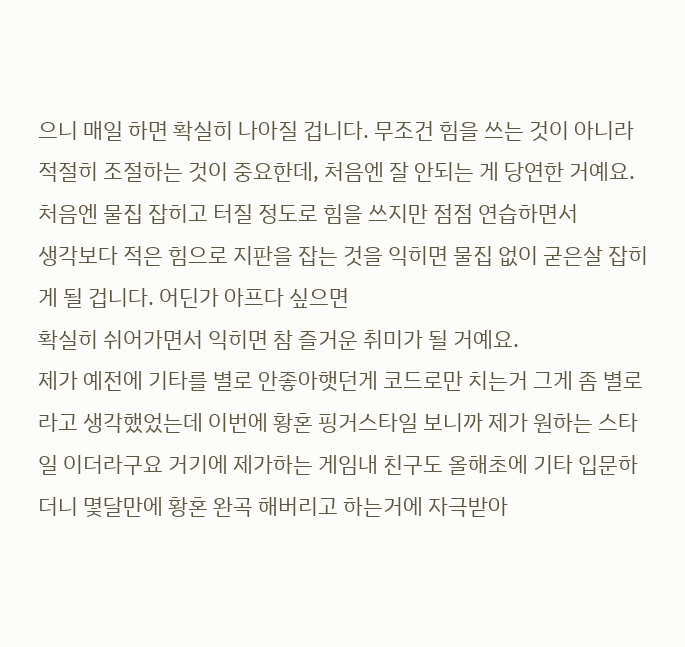으니 매일 하면 확실히 나아질 겁니다. 무조건 힘을 쓰는 것이 아니라 적절히 조절하는 것이 중요한데, 처음엔 잘 안되는 게 당연한 거예요. 처음엔 물집 잡히고 터질 정도로 힘을 쓰지만 점점 연습하면서
생각보다 적은 힘으로 지판을 잡는 것을 익히면 물집 없이 굳은살 잡히게 될 겁니다. 어딘가 아프다 싶으면
확실히 쉬어가면서 익히면 참 즐거운 취미가 될 거예요.
제가 예전에 기타를 별로 안좋아햇던게 코드로만 치는거 그게 좀 별로 라고 생각했었는데 이번에 황혼 핑거스타일 보니까 제가 원하는 스타일 이더라구요 거기에 제가하는 게임내 친구도 올해초에 기타 입문하더니 몇달만에 황혼 완곡 해버리고 하는거에 자극받아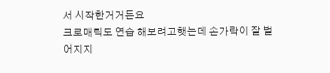서 시작한거거든요
크로매틱도 연습 해보려고햇는데 손가락이 잘 벌어지지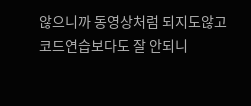않으니까 동영상처럼 되지도않고 코드연습보다도 잘 안되니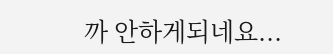까 안하게되네요...